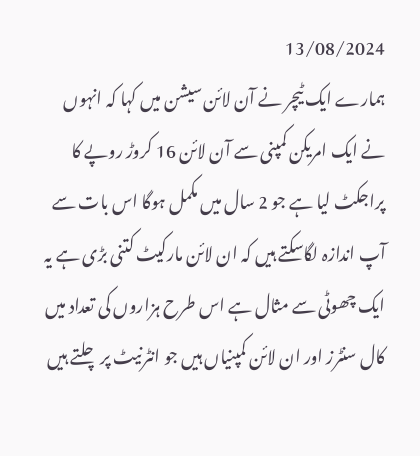13/08/2024
ہمارے ایک ٹیچر نے آن لائن سیشن میں کہا کہ انہوں نے ایک امریکن کمپنی سے آن لائن 16 کروڑ روپے کا پراجکٹ لیا ہے جو 2 سال میں مکمل ہوگا اس بات سے آپ اندازہ لگاسکتے ہیں کہ ان لائن مارکیٹ کتنی بڑی ہے یہ ایک چھوٹی سے مثال ہے اس طرح ہزاروں کی تعداد میں کال سنٹرز اور ان لائن کمپنیاں ہیں جو انٹرنیٹ پر چلتے ہیں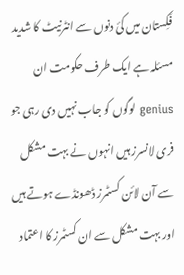فَکِستان میں کئ دنوں سے انٹرنیٹ کا شدید مسئلہ ہے ایک طرف حکومت ان genius لوگوں کو جاب نہیں دی رہی جو فری لانسرز ہیں انہوں نے بہت مشکل سے آن لائن کسٹمرز ڈھونڈے ہوتے ہیں اور بہت مشکل سے ان کسٹمرز کا اعتماد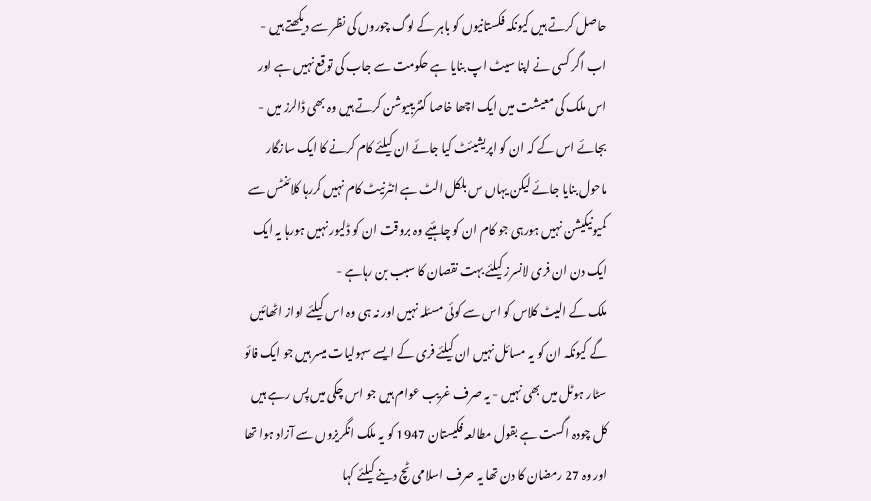حاصل کرتے ہیں کیونکہ فکستانیوں کو باہر کے لوگ چوروں کی نظر سے دیکھتے ہیں -
اب اگر کسی نے اپنا سیٹ اپ بنایا ہے حکومت سے جاب کی توقع نہیں ہے اور اس ملک کی معیشت میں ایک اچھا خاصا کنٹریبیوشن کرتے ہیں وہ بھی ڈالرز میں - بجائے اس کے کہ ان کو اپریشیئٹ کیا جائے ان کیلئے کام کرنے کا ایک سازگار ماحول بنایا جائے لیکن یہاں س بلکل الٹ ہے انٹرنیٹ کام نہیں کررہا کلائنٹس سے کمیونیکیشن نہیں ہورہی جو کام ان کو چاہئیے وہ بروقت ان کو ڈلیور نہیں ہورہا یہ ایک ایک دن ان فری لانسرز کیلئے بہت نقصان کا سبب بن رہاہے -
ملک کے الیٹ کلاس کو اس سے کوئی مسئلہ نہیں اور نہ ہی وہ اس کیلئے اواز اٹھائیں گے کیونکہ ان کو یہ مسائل نہیں ان کیلئے فری کے ایسے سہولیات میسر ہیں جو ایک فائو سٹار ہوٹل میں بھی نہیں - یہ صرف غریب عوام ہیں جو اس چکی میں پِس رہے ہیں
کل چودہ اگست ہے بقول مطالعہ فکیستان 1947 کو یہ ملک انگریزوں سے آزاد ہوا تھا اور وہ 27 رمضان کا دن تھا یہ صرف اسلامی ٹچ دینے کیلئے کہا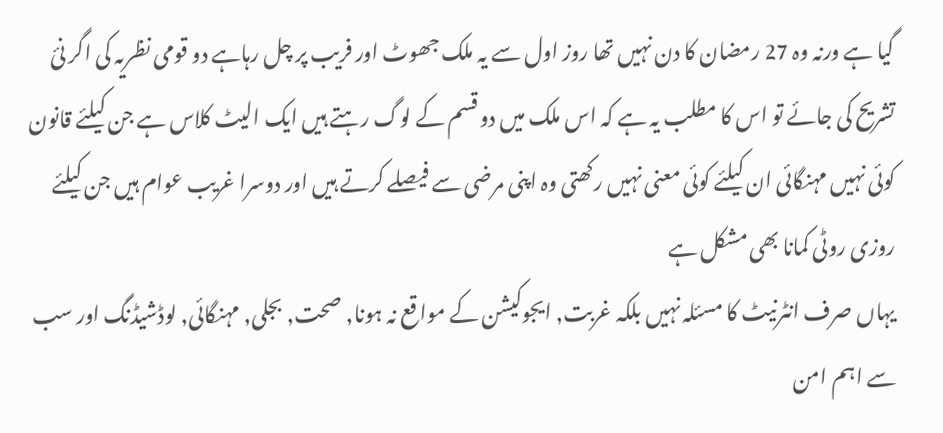گیا ہے ورنہ وہ 27 رمضان کا دن نہیں تھا روز اول سے یہ ملک جھوٹ اور فریب پر چل رہاہے دو قومی نظریہ کی اگر نئ تشریح کی جائے تو اس کا مطلب یہ ہے کہ اس ملک میں دو قسم کے لوگ رہتے ہیں ایک الیٹ کلاس ہے جن کیلئے قانون کوئی نہیں مہنگائی ان کیلئے کوئی معنی نہیں رکھتی وہ اپنی مرضی سے فیصلے کرتے ہیں اور دوسرا غریب عوام ہیں جن کیلئے روزی روٹی کمانا بھی مشکل ہے
یہاں صرف انٹرنیٹ کا مسئلہ نہیں بلکہ غربت, ایجوکیشن کے مواقع نہ ہونا, صحت, بجلی, مہنگائی, لوڈشیڈنگ اور سب سے اہم امن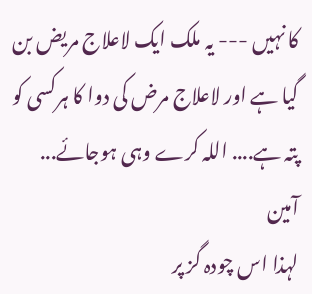کا نہیں --- یہ ملک ایک لاعلاج مریض بن گیا ہے اور لاعلاج مرض کی دوا کا ہرکسی کو پتہ ہے.... اللہ کرے وہی ہوجائے... آمین
لہذا اس چودہ گز پر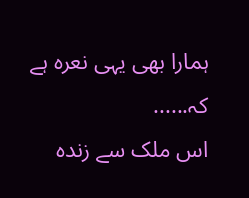ہمارا بھی یہی نعرہ ہے کہ......
اس ملک سے زندہ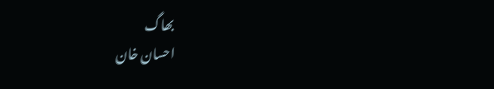بھاگ
احسان خان